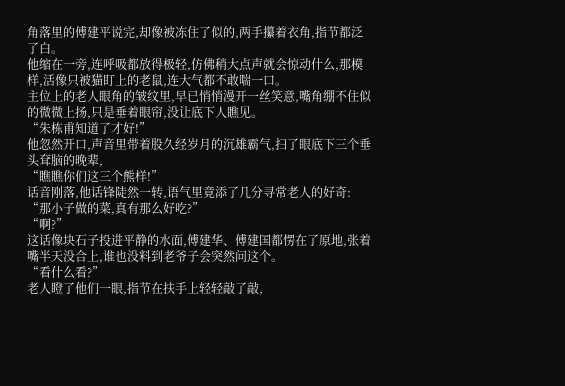角落里的傅建平说完,却像被冻住了似的,两手攥着衣角,指节都泛了白。
他缩在一旁,连呼吸都放得极轻,仿佛稍大点声就会惊动什么,那模样,活像只被猫盯上的老鼠,连大气都不敢喘一口。
主位上的老人眼角的皱纹里,早已悄悄漫开一丝笑意,嘴角绷不住似的微微上扬,只是垂着眼帘,没让底下人瞧见。
“朱栋甫知道了才好!”
他忽然开口,声音里带着股久经岁月的沉雄霸气,扫了眼底下三个垂头耷脑的晚辈,
“瞧瞧你们这三个熊样!”
话音刚落,他话锋陡然一转,语气里竟添了几分寻常老人的好奇:
“那小子做的菜,真有那么好吃?”
“啊?”
这话像块石子投进平静的水面,傅建华、傅建国都愣在了原地,张着嘴半天没合上,谁也没料到老爷子会突然问这个。
“看什么看?”
老人瞪了他们一眼,指节在扶手上轻轻敲了敲,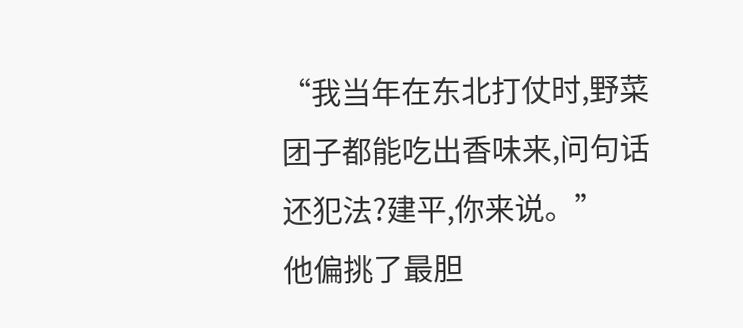“我当年在东北打仗时,野菜团子都能吃出香味来,问句话还犯法?建平,你来说。”
他偏挑了最胆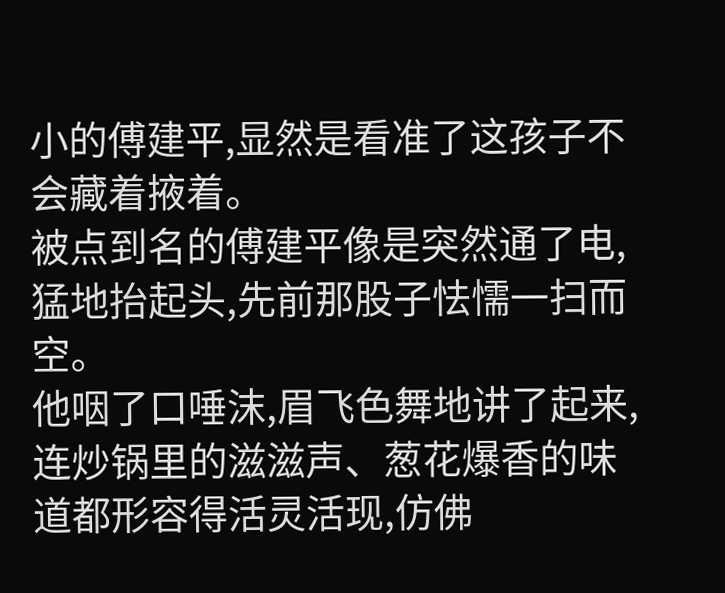小的傅建平,显然是看准了这孩子不会藏着掖着。
被点到名的傅建平像是突然通了电,猛地抬起头,先前那股子怯懦一扫而空。
他咽了口唾沫,眉飞色舞地讲了起来,连炒锅里的滋滋声、葱花爆香的味道都形容得活灵活现,仿佛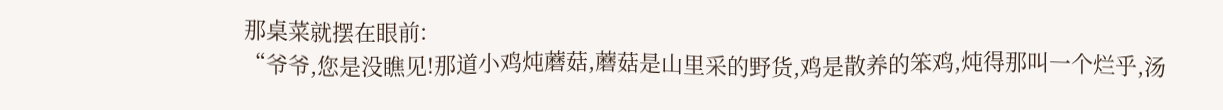那桌菜就摆在眼前:
“爷爷,您是没瞧见!那道小鸡炖蘑菇,蘑菇是山里采的野货,鸡是散养的笨鸡,炖得那叫一个烂乎,汤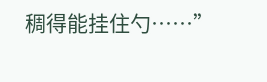稠得能挂住勺……”